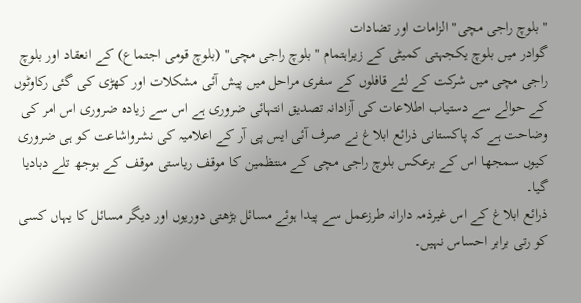"بلوچ راجی مچی" الزامات اور تضادات
گوادر میں بلوچ یکجہتی کمیٹی کے زیراہتمام "بلوچ راجی مچی" (بلوچ قومی اجتماع) کے انعقاد اور بلوچ راجی مچی میں شرکت کے لئے قافلوں کے سفری مراحل میں پیش آئی مشکلات اور کھڑی کی گئی رکاوٹوں کے حوالے سے دستیاب اطلاعات کی آزادانہ تصدیق انتہائی ضروری ہے اس سے زیادہ ضروری اس امر کی وضاحت ہے کہ پاکستانی ذرائع ابلاغ نے صرف آئی ایس پی آر کے اعلامیہ کی نشرواشاعت کو ہی ضروری کیوں سمجھا اس کے برعکس بلوچ راجی مچی کے منتظمین کا موقف ریاستی موقف کے بوجھ تلے دبادیا گیا۔
ذرائع ابلاغ کے اس غیرذمہ دارانہ طرزعمل سے پیدا ہوئے مسائل بڑھتی دوریوں اور دیگر مسائل کا یہاں کسی کو رتی برابر احساس نہیں۔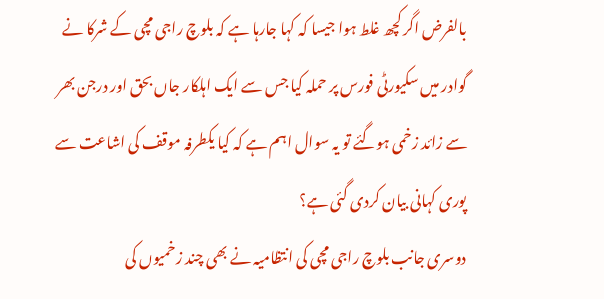بالفرض اگر کچھ غلط ہوا جیسا کہ کہا جارہا ہے کہ بلوچ راجی مچی کے شرکا نے گوادر میں سکیورٹی فورس پر حملہ کیا جس سے ایک اہلکار جاں بحق اور درجن بھر سے زائد زخمی ہوگئے تو یہ سوال اہم ہے کہ کیا یکطرفہ موقف کی اشاعت سے پوری کہانی بیان کردی گئی ہے؟
دوسری جانب بلوچ راجی مچی کی انتظامیہ نے بھی چند زخمیوں کی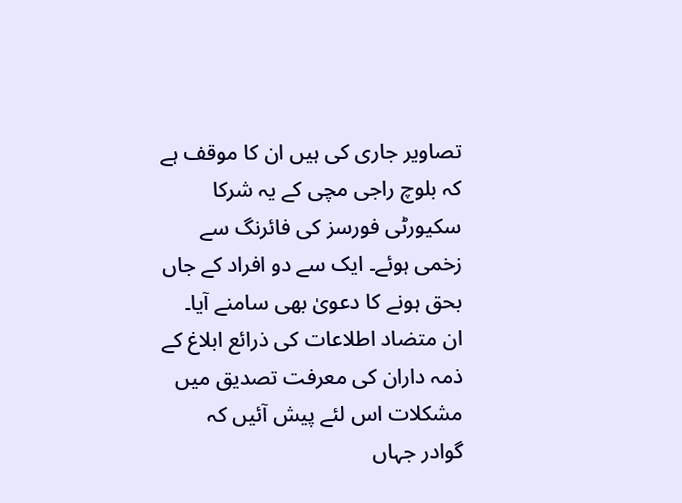تصاویر جاری کی ہیں ان کا موقف ہے کہ بلوچ راجی مچی کے یہ شرکا سکیورٹی فورسز کی فائرنگ سے زخمی ہوئے۔ ایک سے دو افراد کے جاں بحق ہونے کا دعویٰ بھی سامنے آیا۔
ان متضاد اطلاعات کی ذرائع ابلاغ کے ذمہ داران کی معرفت تصدیق میں مشکلات اس لئے پیش آئیں کہ گوادر جہاں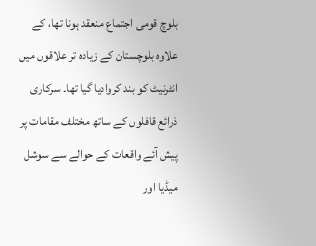بلوچ قومی اجتماع منعقد ہونا تھا، کے علاوہ بلوچستان کے زیادہ تر علاقوں میں انٹرنیٹ کو بند کروادیا گیا تھا۔ سرکاری ذرائع قافلوں کے ساتھ مختلف مقامات پر پیش آئے واقعات کے حوالے سے سوشل میڈیا اور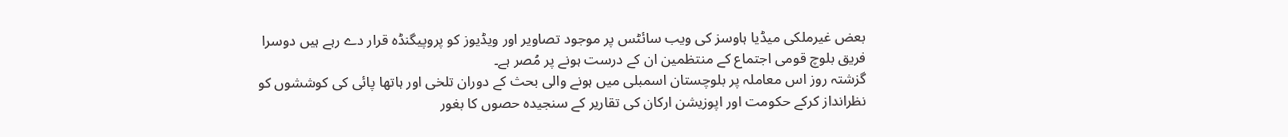بعض غیرملکی میڈیا ہاوسز کی ویب سائٹس پر موجود تصاویر اور ویڈیوز کو پروپیگنڈہ قرار دے رہے ہیں دوسرا فریق بلوچ قومی اجتماع کے منتظمین ان کے درست ہونے پر مُصر ہے۔
گزشتہ روز اس معاملہ پر بلوچستان اسمبلی میں ہونے والی بحث کے دوران تلخی اور ہاتھا پائی کی کوششوں کو نظرانداز کرکے حکومت اور اپوزیشن ارکان کی تقاریر کے سنجیدہ حصوں کا بغور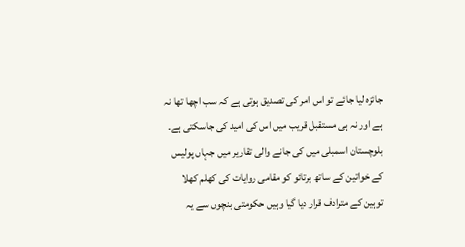جائزہ لیا جائے تو اس امر کی تصدیق ہوتی ہے کہ سب اچھا تھا نہ ہے اور نہ ہی مستقبل قریب میں اس کی امید کی جاسکتی ہے۔ بلوچستان اسمبلی میں کی جانے والی تقاریر میں جہاں پولیس کے خواتین کے ساتھ برتائو کو مقامی روایات کی کھلم کھلا توہین کے مترادف قرار دیا گیا وہیں حکومتی بنچوں سے یہ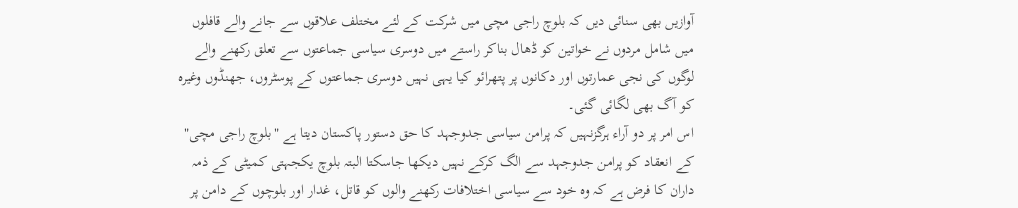آوازیں بھی سنائی دیں کہ بلوچ راجی مچی میں شرکت کے لئے مختلف علاقوں سے جانے والے قافلوں میں شامل مردوں نے خواتین کو ڈھال بناکر راستے میں دوسری سیاسی جماعتوں سے تعلق رکھنے والے لوگوں کی نجی عمارتوں اور دکانوں پر پتھرائو کیا یہی نہیں دوسری جماعتوں کے پوسٹروں، جھنڈوں وغیرہ کو آگ بھی لگائی گئی۔
اس امر پر دو آراء ہرگزنہیں کہ پرامن سیاسی جدوجہد کا حق دستور پاکستان دیتا ہے "بلوچ راجی مچی" کے انعقاد کو پرامن جدوجہد سے الگ کرکے نہیں دیکھا جاسکتا البتہ بلوچ یکجہتی کمیٹی کے ذمہ داران کا فرض ہے کہ وہ خود سے سیاسی اختلافات رکھنے والوں کو قاتل، غدار اور بلوچوں کے دامن پر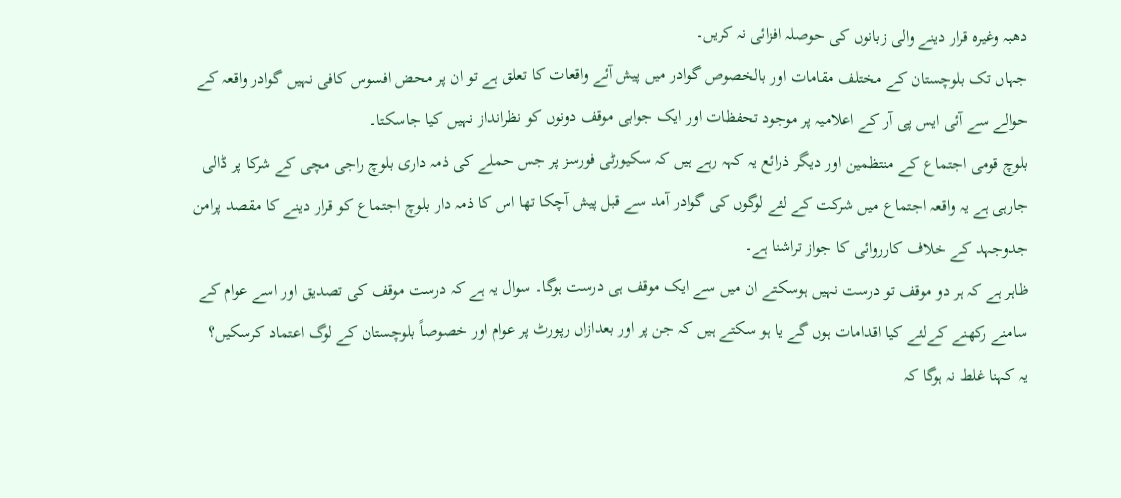دھبہ وغیرہ قرار دینے والی زبانوں کی حوصلہ افزائی نہ کریں۔
جہاں تک بلوچستان کے مختلف مقامات اور بالخصوص گوادر میں پیش آئے واقعات کا تعلق ہے تو ان پر محض افسوس کافی نہیں گوادر واقعہ کے حوالے سے آئی ایس پی آر کے اعلامیہ پر موجود تحفظات اور ایک جوابی موقف دونوں کو نظرانداز نہیں کیا جاسکتا۔
بلوچ قومی اجتماع کے منتظمین اور دیگر ذرائع یہ کہہ رہے ہیں کہ سکیورٹی فورسز پر جس حملے کی ذمہ داری بلوچ راجی مچی کے شرکا پر ڈالی جارہی ہے یہ واقعہ اجتماع میں شرکت کے لئے لوگوں کی گوادر آمد سے قبل پیش آچکا تھا اس کا ذمہ دار بلوچ اجتماع کو قرار دینے کا مقصد پرامن جدوجہد کے خلاف کارروائی کا جواز تراشنا ہے۔
ظاہر ہے کہ ہر دو موقف تو درست نہیں ہوسکتے ان میں سے ایک موقف ہی درست ہوگا۔ سوال یہ ہے کہ درست موقف کی تصدیق اور اسے عوام کے سامنے رکھنے کےلئے کیا اقدامات ہوں گے یا ہو سکتے ہیں کہ جن پر اور بعدازاں رپورٹ پر عوام اور خصوصاً بلوچستان کے لوگ اعتماد کرسکیں؟
یہ کہنا غلط نہ ہوگا کہ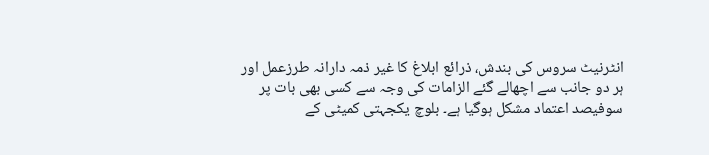انٹرنیٹ سروس کی بندش، ذرائع ابلاغ کا غیر ذمہ دارانہ طرزعمل اور ہر دو جانب سے اچھالے گئے الزامات کی وجہ سے کسی بھی بات پر سوفیصد اعتماد مشکل ہوگیا ہے۔ بلوچ یکجہتی کمیٹی کے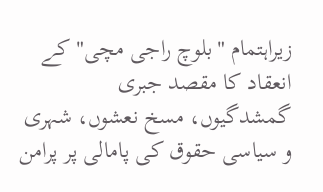زیراہتمام "بلوچ راجی مچی" کے انعقاد کا مقصد جبری گمشدگیوں، مسخ نعشوں، شہری و سیاسی حقوق کی پامالی پر پرامن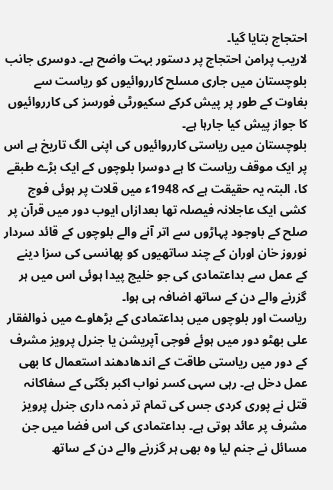احتجاج بتایا گیا۔
لاریب پرامن احتجاج پر دستور بہت واضح ہے۔ دوسری جانب بلوچستان میں جاری مسلح کارروائیوں کو ریاست سے بغاوت کے طور پر پیش کرکے سکیورٹی فورسز کی کارروائیوں کا جواز پیش کیا جارہا ہے۔
بلوچستان میں ریاستی کارروائیوں کی اپنی الگ تاریخ ہے اس پر ایک موقف ریاست کا ہے دوسرا بلوچوں کے ایک بڑے طبقے کا، البتہ یہ حقیقت ہے کہ 1948ء میں قلات پر ہوئی فوج کشی ایک عاجلانہ فیصلہ تھا بعدازاں ایوب دور میں قرآن پر صلح کے باوجود پہاڑوں سے اتر آنے والے بلوچوں کے قائد سردار نوروز خان اوران کے چند ساتھیوں کو پھانسی کی سزا دینے کے عمل سے بداعتمادی کی جو خلیج پیدا ہوئی اس میں ہر گزرنے والے دن کے ساتھ اضافہ ہی ہوا۔
ریاست اور بلوچوں میں بداعتمادی کے بڑھاوے میں ذوالفقار علی بھٹو دور میں ہوئے فوجی آپریشن یا جنرل پرویز مشرف کے دور میں ریاستی طاقت کے اندھادھند استعمال کا بھی عمل دخل ہے۔ رہی سہی کسر نواب اکبر بگٹی کے سفاکانہ قتل نے پوری کردی جس کی تمام تر ذمہ داری جنرل پرویز مشرف پر عائد ہوتی ہے۔ بداعتمادی کی اس فضا میں جن مسائل نے جنم لیا وہ بھی ہر گزرنے والے دن کے ساتھ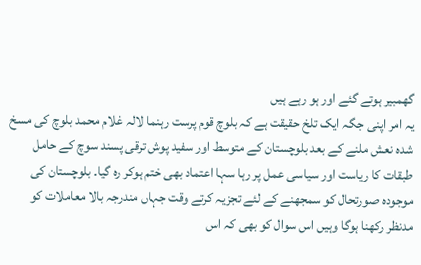گھمبیر ہوتے گئے اور ہو رہے ہیں
یہ امر اپنی جگہ ایک تلخ حقیقت ہے کہ بلوچ قوم پرست رہنما لالہ غلام محمد بلوچ کی مسخ شدہ نعش ملنے کے بعد بلوچستان کے متوسط اور سفید پوش ترقی پسند سوچ کے حامل طبقات کا ریاست اور سیاسی عمل پر رہا سہا اعتماد بھی ختم ہوکر رہ گیا۔ بلوچستان کی موجودہ صورتحال کو سمجھنے کے لئے تجزیہ کرتے وقت جہاں مندرجہ بالا معاملات کو مدنظر رکھنا ہوگا وہیں اس سوال کو بھی کہ اس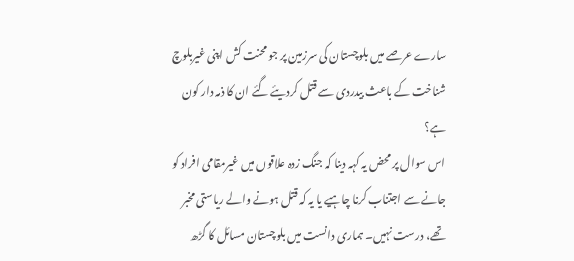سارے عرصے میں بلوچستان کی سرزمین پر جو محنت کش اپنی غیربلوچ شناخت کے باعث بیدردی سے قتل کردیئے گئے ان کا ذمہ دار کون ہے؟
اس سوال پر محض یہ کہہ دینا کہ جنگ زدہ علاقوں میں غیرمقامی افراد کو جانے سے اجتناب کرنا چاہیے یا یہ کہ قتل ہونے والے ریاستی مخبر تھے، درست نہیں۔ ہماری دانست میں بلوچستان مسائل کا گڑھ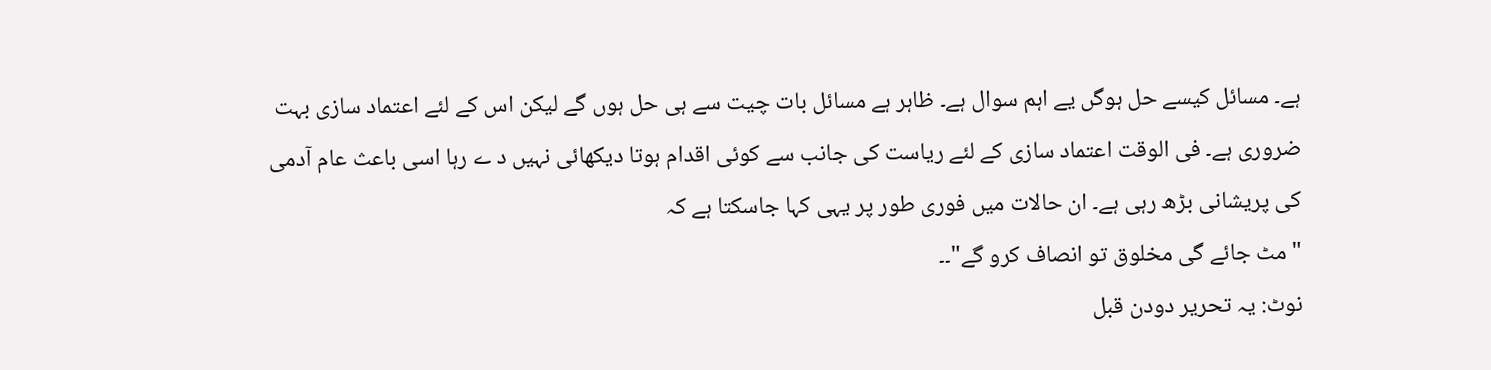ہے۔ مسائل کیسے حل ہوگں یے اہم سوال ہے۔ ظاہر ہے مسائل بات چیت سے ہی حل ہوں گے لیکن اس کے لئے اعتماد سازی بہت ضروری ہے۔ فی الوقت اعتماد سازی کے لئے ریاست کی جانب سے کوئی اقدام ہوتا دیکھائی نہیں د ے رہا اسی باعث عام آدمی کی پریشانی بڑھ رہی ہے۔ ان حالات میں فوری طور پر یہی کہا جاسکتا ہے کہ
"مٹ جائے گی مخلوق تو انصاف کرو گے"۔۔
نوٹ: یہ تحریر دودن قبل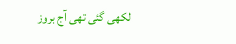لکھی گئی تھی آج بروز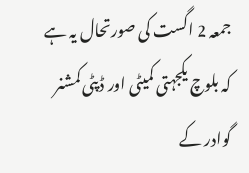جمعہ 2 اگست کی صورتحال یہ ہے کہ بلوچ یکجہتی کمیٹی اور ڈپٹی کمشنر گوادر کے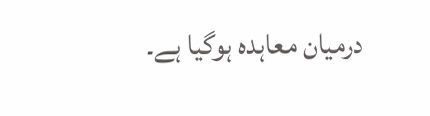درمیان معاہدہ ہوگیا ہے۔